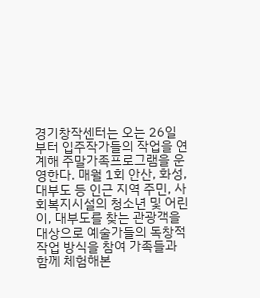경기창작센터는 오는 26일부터 입주작가들의 작업을 연계해 주말가족프로그램을 운영한다. 매월 1회 안산, 화성, 대부도 등 인근 지역 주민, 사회복지시설의 청소년 및 어린이, 대부도를 찾는 관광객을 대상으로 예술가들의 독창적 작업 방식을 참여 가족들과 함께 체험해본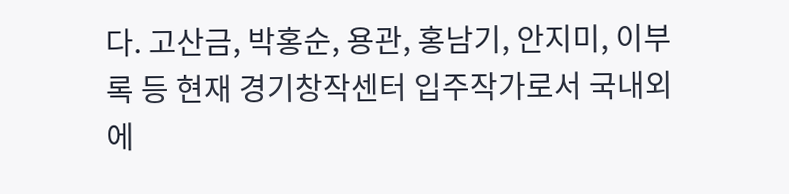다. 고산금, 박홍순, 용관, 홍남기, 안지미, 이부록 등 현재 경기창작센터 입주작가로서 국내외에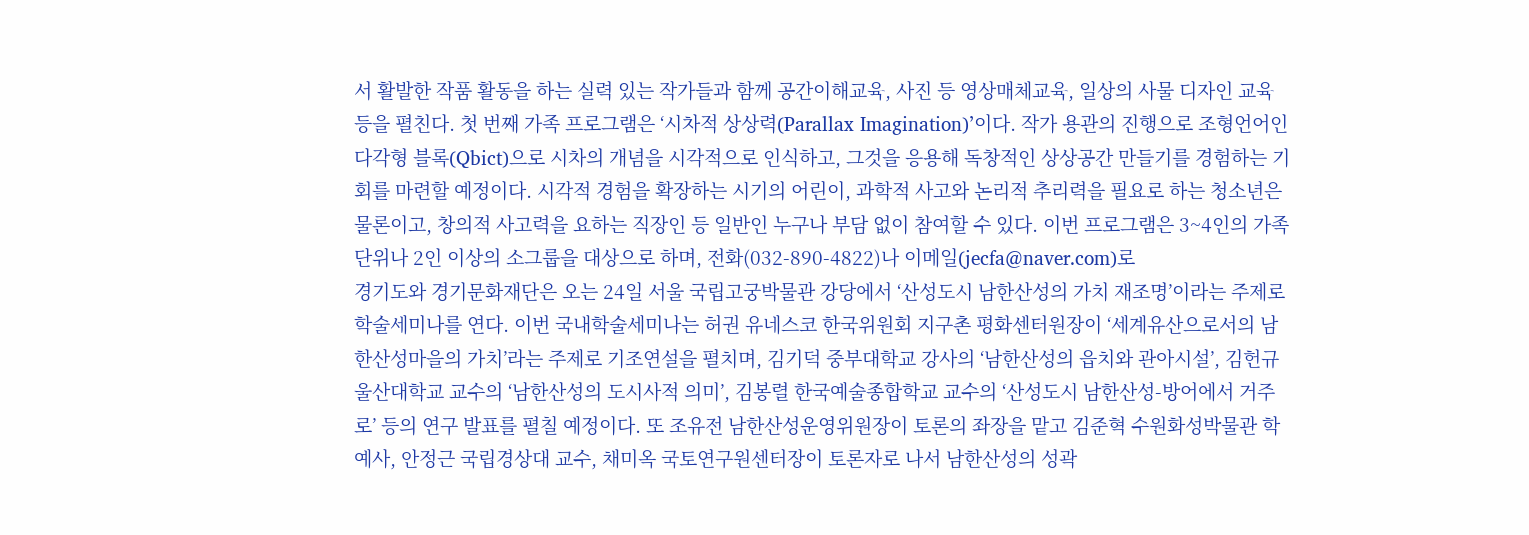서 활발한 작품 활동을 하는 실력 있는 작가들과 함께 공간이해교육, 사진 등 영상매체교육, 일상의 사물 디자인 교육 등을 펼친다. 첫 번째 가족 프로그램은 ‘시차적 상상력(Parallax Imagination)’이다. 작가 용관의 진행으로 조형언어인 다각형 블록(Qbict)으로 시차의 개념을 시각적으로 인식하고, 그것을 응용해 독창적인 상상공간 만들기를 경험하는 기회를 마련할 예정이다. 시각적 경험을 확장하는 시기의 어린이, 과학적 사고와 논리적 추리력을 필요로 하는 청소년은 물론이고, 창의적 사고력을 요하는 직장인 등 일반인 누구나 부담 없이 참여할 수 있다. 이번 프로그램은 3~4인의 가족단위나 2인 이상의 소그룹을 대상으로 하며, 전화(032-890-4822)나 이메일(jecfa@naver.com)로
경기도와 경기문화재단은 오는 24일 서울 국립고궁박물관 강당에서 ‘산성도시 남한산성의 가치 재조명’이라는 주제로 학술세미나를 연다. 이번 국내학술세미나는 허권 유네스코 한국위원회 지구촌 평화센터원장이 ‘세계유산으로서의 남한산성마을의 가치’라는 주제로 기조연설을 펼치며, 김기덕 중부대학교 강사의 ‘남한산성의 읍치와 관아시설’, 김헌규 울산대학교 교수의 ‘남한산성의 도시사적 의미’, 김봉렬 한국예술종합학교 교수의 ‘산성도시 남한산성-방어에서 거주로’ 등의 연구 발표를 펼칠 예정이다. 또 조유전 남한산성운영위원장이 토론의 좌장을 맡고 김준혁 수원화성박물관 학예사, 안정근 국립경상대 교수, 채미옥 국토연구원센터장이 토론자로 나서 남한산성의 성곽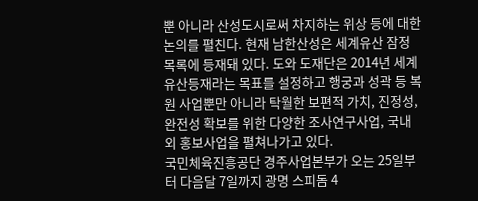뿐 아니라 산성도시로써 차지하는 위상 등에 대한 논의를 펼친다. 현재 남한산성은 세계유산 잠정목록에 등재돼 있다. 도와 도재단은 2014년 세계유산등재라는 목표를 설정하고 행궁과 성곽 등 복원 사업뿐만 아니라 탁월한 보편적 가치, 진정성, 완전성 확보를 위한 다양한 조사연구사업, 국내외 홍보사업을 펼쳐나가고 있다.
국민체육진흥공단 경주사업본부가 오는 25일부터 다음달 7일까지 광명 스피돔 4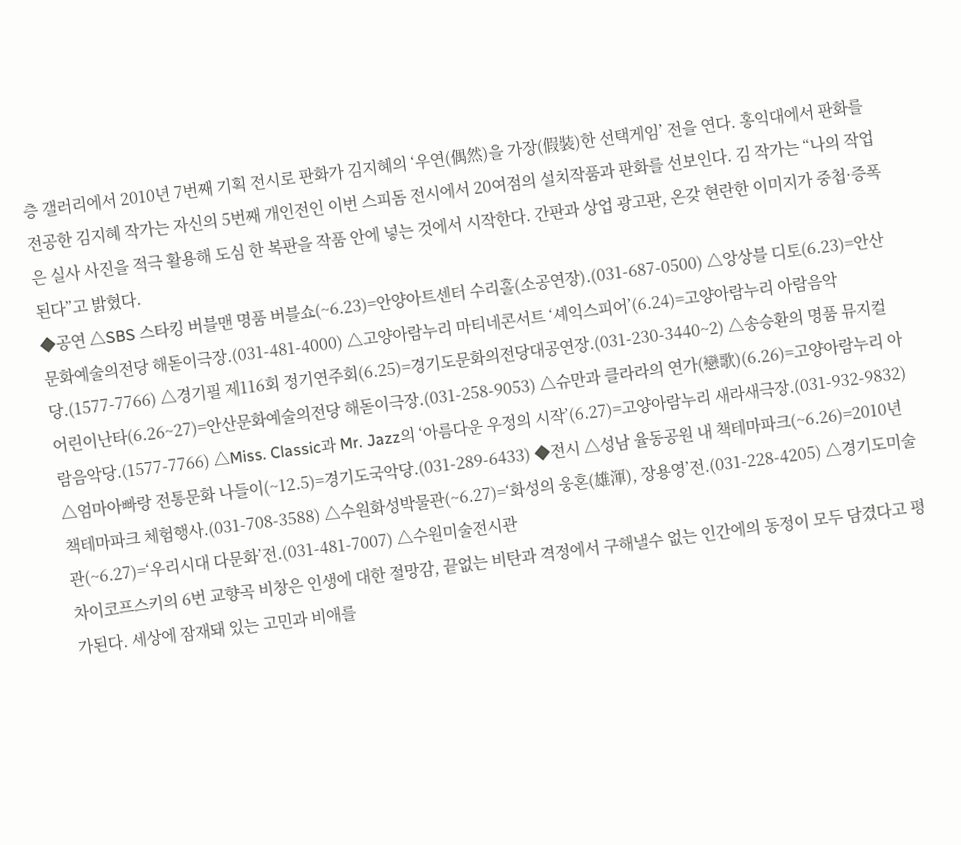층 갤러리에서 2010년 7번째 기획 전시로 판화가 김지혜의 ‘우연(偶然)을 가장(假裝)한 선택게임’ 전을 연다. 홍익대에서 판화를 전공한 김지혜 작가는 자신의 5번째 개인전인 이번 스피돔 전시에서 20여점의 설치작품과 판화를 선보인다. 김 작가는 “나의 작업은 실사 사진을 적극 활용해 도심 한 복판을 작품 안에 넣는 것에서 시작한다. 간판과 상업 광고판, 온갖 현란한 이미지가 중첩·증폭된다”고 밝혔다.
◆공연 △SBS 스타킹 버블맨 명품 버블쇼(~6.23)=안양아트센터 수리홀(소공연장).(031-687-0500) △앙상블 디토(6.23)=안산문화예술의전당 해돋이극장.(031-481-4000) △고양아람누리 마티네콘서트 ‘셰익스피어’(6.24)=고양아람누리 아람음악당.(1577-7766) △경기필 제116회 정기연주회(6.25)=경기도문화의전당대공연장.(031-230-3440~2) △송승환의 명품 뮤지컬 어린이난타(6.26~27)=안산문화예술의전당 해돋이극장.(031-258-9053) △슈만과 클라라의 연가(戀歌)(6.26)=고양아람누리 아람음악당.(1577-7766) △Miss. Classic과 Mr. Jazz의 ‘아름다운 우정의 시작’(6.27)=고양아람누리 새라새극장.(031-932-9832) △엄마아빠랑 전통문화 나들이(~12.5)=경기도국악당.(031-289-6433) ◆전시 △성남 율동공원 내 책테마파크(~6.26)=2010년책테마파크 체험행사.(031-708-3588) △수원화성박물관(~6.27)=‘화성의 웅혼(雄渾), 장용영’전.(031-228-4205) △경기도미술관(~6.27)=‘우리시대 다문화’전.(031-481-7007) △수원미술전시관
차이코프스키의 6번 교향곡 비창은 인생에 대한 절망감, 끝없는 비탄과 격정에서 구해낼수 없는 인간에의 동정이 모두 담겼다고 평가된다. 세상에 잠재돼 있는 고민과 비애를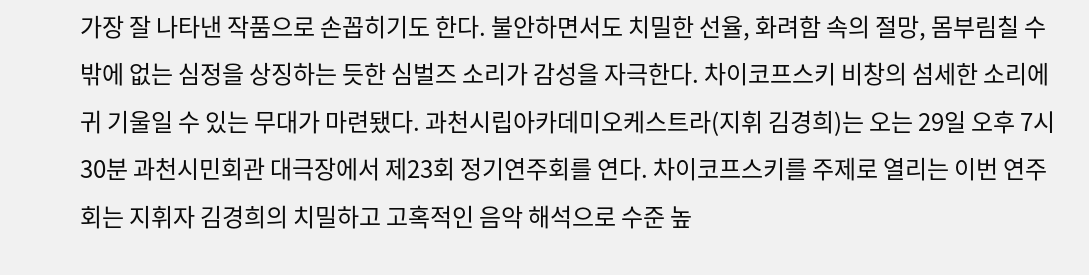가장 잘 나타낸 작품으로 손꼽히기도 한다. 불안하면서도 치밀한 선율, 화려함 속의 절망, 몸부림칠 수밖에 없는 심정을 상징하는 듯한 심벌즈 소리가 감성을 자극한다. 차이코프스키 비창의 섬세한 소리에 귀 기울일 수 있는 무대가 마련됐다. 과천시립아카데미오케스트라(지휘 김경희)는 오는 29일 오후 7시30분 과천시민회관 대극장에서 제23회 정기연주회를 연다. 차이코프스키를 주제로 열리는 이번 연주회는 지휘자 김경희의 치밀하고 고혹적인 음악 해석으로 수준 높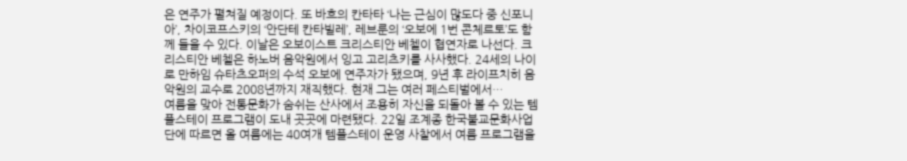은 연주가 펼쳐질 예정이다. 또 바흐의 칸타타 ‘나는 근심이 많도다 중 신포니아’, 차이코프스키의 ‘안단테 칸타빌레’, 레브룬의 ‘오보에 1번 콘체르토’도 함께 들을 수 있다. 이날은 오보이스트 크리스티안 베첼이 협연자로 나선다. 크리스티안 베첼은 하노버 음악원에서 잉고 고리츠키를 사사했다. 24세의 나이로 만하임 슈타츠오퍼의 수석 오보에 연주자가 됐으며, 9년 후 라이프치히 음악원의 교수로 2008년까지 재직했다. 현재 그는 여러 페스티벌에서…
여름을 맞아 전통문화가 숨쉬는 산사에서 조용히 자신을 되돌아 볼 수 있는 템플스테이 프로그램이 도내 곳곳에 마련됐다. 22일 조계종 한국불교문화사업단에 따르면 올 여름에는 40여개 템플스테이 운영 사찰에서 여름 프로그램을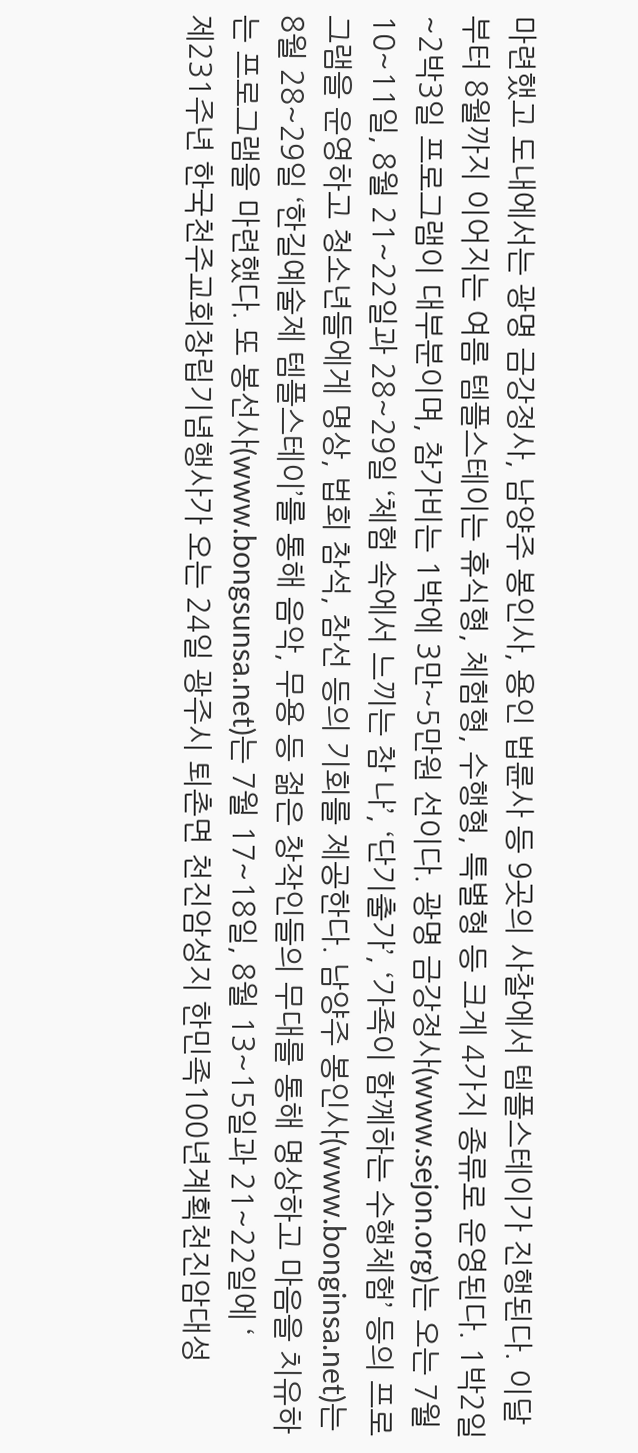마련했고 도내에서는 광명 금강정사, 남양주 봉인사, 용인 법륜사 등 9곳의 사찰에서 템플스테이가 진행된다. 이달부터 8월까지 이어지는 여름 템플스테이는 휴식형, 체험형, 수행형, 특별형 등 크게 4가지 종류로 운영된다. 1박2일~2박3일 프로그램이 대부분이며, 참가비는 1박에 3만~5만원 선이다. 광명 금강정사(www.sejon.org)는 오는 7월 10~11일, 8월 21~22일과 28~29일 ‘체험 속에서 느끼는 참 나’, ‘단기출가’, ‘가족이 함께하는 수행체험’ 등의 프로그램을 운영하고 청소년들에게 명상, 법회 참석, 참선 등의 기회를 제공한다. 남양주 봉인사(www.bonginsa.net)는 8월 28~29일 ‘한길예술제 템플스테이’를 통해 음악, 무용 등 젊은 창작인들의 무대를 통해 명상하고 마음을 치유하는 프로그램을 마련했다. 또 봉선사(www.bongsunsa.net)는 7월 17~18일, 8월 13~15일과 21~22일에 ‘
제231주년 한국천주교회창립기념행사가 오는 24일 광주시 퇴촌면 천진암성지 한민족100년계획천진암대성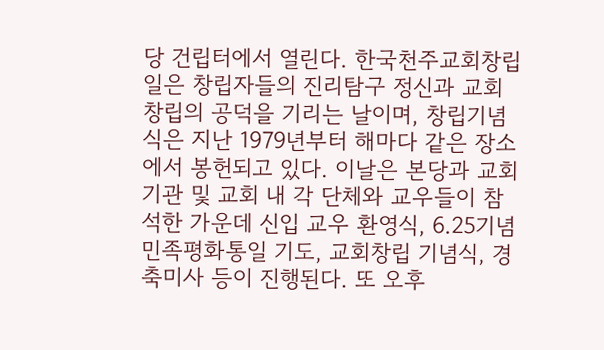당 건립터에서 열린다. 한국천주교회창립일은 창립자들의 진리탐구 정신과 교회 창립의 공덕을 기리는 날이며, 창립기념식은 지난 1979년부터 해마다 같은 장소에서 봉헌되고 있다. 이날은 본당과 교회 기관 및 교회 내 각 단체와 교우들이 참석한 가운데 신입 교우 환영식, 6.25기념 민족평화통일 기도, 교회창립 기념식, 경축미사 등이 진행된다. 또 오후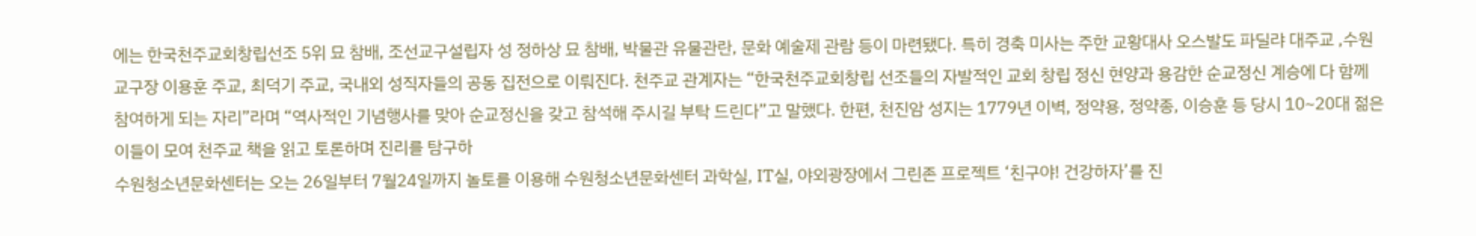에는 한국천주교회창립선조 5위 묘 참배, 조선교구설립자 성 정하상 묘 참배, 박물관 유물관란, 문화 예술제 관람 등이 마련됐다. 특히 경축 미사는 주한 교황대사 오스발도 파딜랴 대주교 ,수원교구장 이용훈 주교, 최덕기 주교, 국내외 성직자들의 공동 집전으로 이뤄진다. 천주교 관계자는 “한국천주교회창립 선조들의 자발적인 교회 창립 정신 현양과 용감한 순교정신 계승에 다 함께 참여하게 되는 자리”라며 “역사적인 기념행사를 맞아 순교정신을 갖고 참석해 주시길 부탁 드린다”고 말했다. 한편, 천진암 성지는 1779년 이벽, 정약용, 정약종, 이승훈 등 당시 10~20대 젊은이들이 모여 천주교 책을 읽고 토론하며 진리를 탐구하
수원청소년문화센터는 오는 26일부터 7월24일까지 놀토를 이용해 수원청소년문화센터 과학실, IT실, 야외광장에서 그린존 프로젝트 ‘친구야! 건강하자’를 진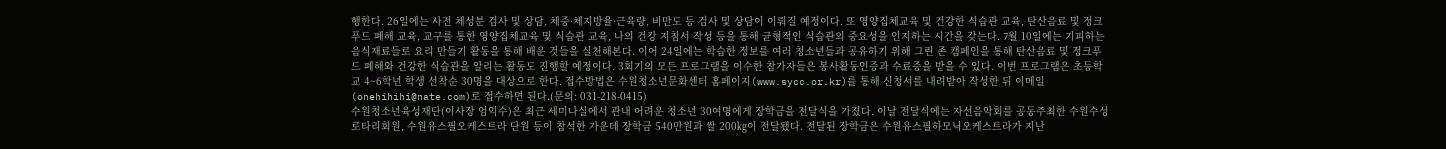행한다. 26일에는 사전 체성분 검사 및 상담, 체중·체지방율·근육량, 비만도 등 검사 및 상담이 이뤄질 예정이다. 또 영양집체교육 및 건강한 식습관 교육, 탄산음료 및 정크푸드 폐해 교육, 교구를 통한 영양집체교육 및 식습관 교육, 나의 건강 지침서 작성 등을 통해 균형적인 식습관의 중요성을 인지하는 시간을 갖는다. 7월 10일에는 기피하는 음식재료들로 요리 만들기 활동을 통해 배운 것들을 실천해본다. 이어 24일에는 학습한 정보를 여러 청소년들과 공유하기 위해 그린 존 캠페인을 통해 탄산음료 및 정크푸드 폐해와 건강한 식습관을 알리는 활동도 진행할 예정이다. 3회기의 모든 프로그램을 이수한 참가자들은 봉사활동인증과 수료증을 받을 수 있다. 이번 프로그램은 초등학교 4~6학년 학생 선착순 30명을 대상으로 한다. 접수방법은 수원청소년문화센터 홈페이지(www.sycc.or.kr)를 통해 신청서를 내려받아 작성한 뒤 이메일(onehihihi@nate.com)로 접수하면 된다.(문의: 031-218-0415)
수원청소년육성재단(이사장 엄익수)은 최근 세미나실에서 관내 어려운 청소년 30여명에게 장학금을 전달식을 가졌다. 이날 전달식에는 자선음악회를 공동주최한 수원수성로타리회원, 수원유스필오케스트라 단원 등이 참석한 가운데 장학금 540만원과 쌀 200㎏이 전달됐다. 전달된 장학금은 수원유스필하모닉오케스트라가 지난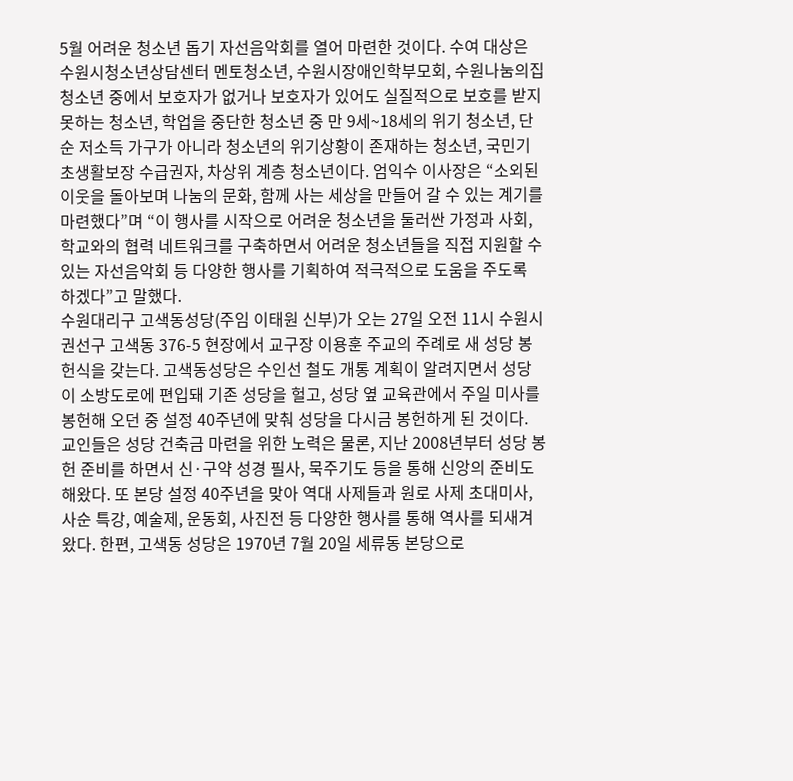5월 어려운 청소년 돕기 자선음악회를 열어 마련한 것이다. 수여 대상은 수원시청소년상담센터 멘토청소년, 수원시장애인학부모회, 수원나눔의집 청소년 중에서 보호자가 없거나 보호자가 있어도 실질적으로 보호를 받지 못하는 청소년, 학업을 중단한 청소년 중 만 9세~18세의 위기 청소년, 단순 저소득 가구가 아니라 청소년의 위기상황이 존재하는 청소년, 국민기초생활보장 수급권자, 차상위 계층 청소년이다. 엄익수 이사장은 “소외된 이웃을 돌아보며 나눔의 문화, 함께 사는 세상을 만들어 갈 수 있는 계기를 마련했다”며 “이 행사를 시작으로 어려운 청소년을 둘러싼 가정과 사회, 학교와의 협력 네트워크를 구축하면서 어려운 청소년들을 직접 지원할 수 있는 자선음악회 등 다양한 행사를 기획하여 적극적으로 도움을 주도록 하겠다”고 말했다.
수원대리구 고색동성당(주임 이태원 신부)가 오는 27일 오전 11시 수원시 권선구 고색동 376-5 현장에서 교구장 이용훈 주교의 주례로 새 성당 봉헌식을 갖는다. 고색동성당은 수인선 철도 개통 계획이 알려지면서 성당이 소방도로에 편입돼 기존 성당을 헐고, 성당 옆 교육관에서 주일 미사를 봉헌해 오던 중 설정 40주년에 맞춰 성당을 다시금 봉헌하게 된 것이다. 교인들은 성당 건축금 마련을 위한 노력은 물론, 지난 2008년부터 성당 봉헌 준비를 하면서 신·구약 성경 필사, 묵주기도 등을 통해 신앙의 준비도 해왔다. 또 본당 설정 40주년을 맞아 역대 사제들과 원로 사제 초대미사, 사순 특강, 예술제, 운동회, 사진전 등 다양한 행사를 통해 역사를 되새겨왔다. 한편, 고색동 성당은 1970년 7월 20일 세류동 본당으로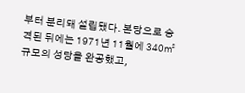부터 분리돼 설립됐다. 본당으로 승격된 뒤에는 1971년 11월에 340㎡ 규모의 성당을 완공했고,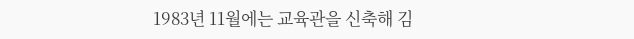1983년 11월에는 교육관을 신축해 김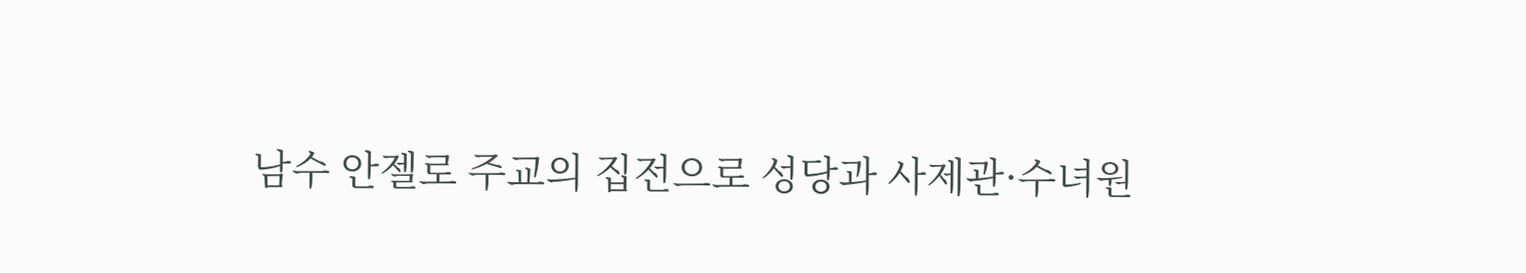남수 안젤로 주교의 집전으로 성당과 사제관·수녀원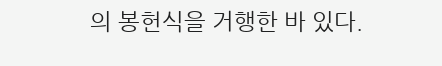의 봉헌식을 거행한 바 있다.